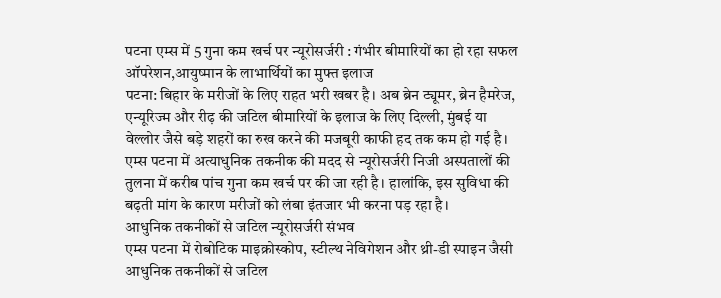पटना एम्स में 5 गुना कम खर्च पर न्यूरोसर्जरी : गंभीर बीमारियों का हो रहा सफल ऑपरेशन,आयुष्मान के लाभार्थियों का मुफ्त इलाज
पटना: बिहार के मरीजों के लिए राहत भरी खबर है। अब ब्रेन ट्यूमर, ब्रेन हैमरेज, एन्यूरिज्म और रीढ़ की जटिल बीमारियों के इलाज के लिए दिल्ली, मुंबई या वेल्लोर जैसे बड़े शहरों का रुख करने की मजबूरी काफी हद तक कम हो गई है। एम्स पटना में अत्याधुनिक तकनीक की मदद से न्यूरोसर्जरी निजी अस्पतालों की तुलना में करीब पांच गुना कम खर्च पर की जा रही है। हालांकि, इस सुविधा की बढ़ती मांग के कारण मरीजों को लंबा इंतजार भी करना पड़ रहा है।
आधुनिक तकनीकों से जटिल न्यूरोसर्जरी संभव
एम्स पटना में रोबोटिक माइक्रोस्कोप, स्टील्थ नेविगेशन और थ्री-डी स्पाइन जैसी आधुनिक तकनीकों से जटिल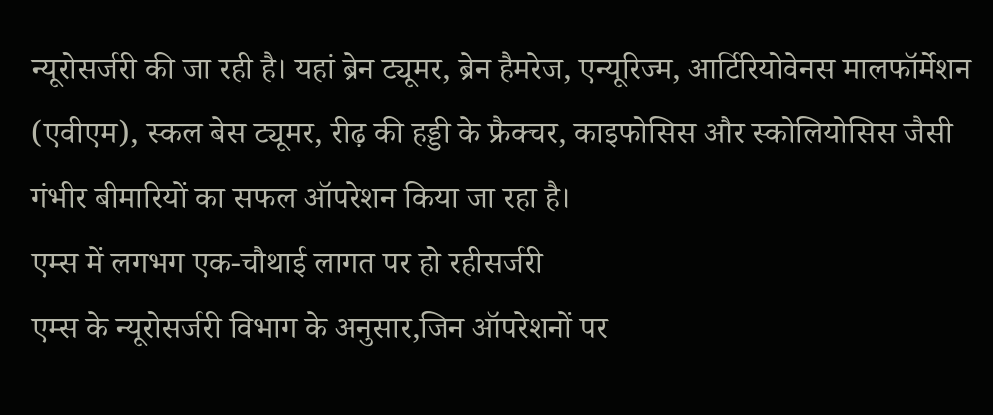न्यूरोसर्जरी की जा रही है। यहां ब्रेन ट्यूमर, ब्रेन हैमरेज, एन्यूरिज्म, आर्टिरियोवेनस मालफॉर्मेशन (एवीएम), स्कल बेस ट्यूमर, रीढ़ की हड्डी के फ्रैक्चर, काइफोसिस और स्कोलियोसिस जैसी गंभीर बीमारियों का सफल ऑपरेशन किया जा रहा है।
एम्स में लगभग एक-चौथाई लागत पर हो रहीसर्जरी
एम्स के न्यूरोसर्जरी विभाग के अनुसार,जिन ऑपरेशनों पर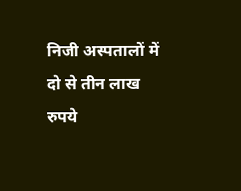निजी अस्पतालों में दो से तीन लाख रुपये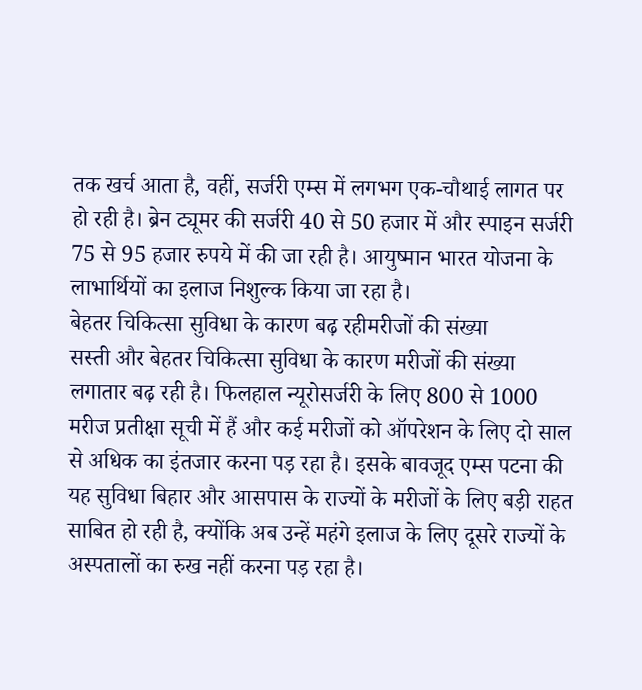तक खर्च आता है, वहीं, सर्जरी एम्स में लगभग एक-चौथाई लागत पर हो रही है। ब्रेन ट्यूमर की सर्जरी 40 से 50 हजार में और स्पाइन सर्जरी 75 से 95 हजार रुपये में की जा रही है। आयुष्मान भारत योजना के लाभार्थियों का इलाज निशुल्क किया जा रहा है।
बेहतर चिकित्सा सुविधा के कारण बढ़ रहीमरीजों की संख्या
सस्ती और बेहतर चिकित्सा सुविधा के कारण मरीजों की संख्या लगातार बढ़ रही है। फिलहाल न्यूरोसर्जरी के लिए 800 से 1000 मरीज प्रतीक्षा सूची में हैं और कई मरीजों को ऑपरेशन के लिए दो साल से अधिक का इंतजार करना पड़ रहा है। इसके बावजूद एम्स पटना की यह सुविधा बिहार और आसपास के राज्यों के मरीजों के लिए बड़ी राहत साबित हो रही है, क्योंकि अब उन्हें महंगे इलाज के लिए दूसरे राज्यों के अस्पतालों का रुख नहीं करना पड़ रहा है।